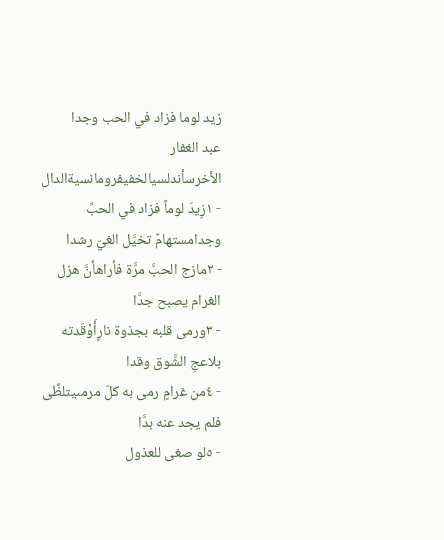زيد لوما فزاد في الحب وجدا
عبد الغفار الأخرسأندلسيالخفيفرومانسيةالدال
- ١زِيدَ لوماً فزاد في الحبِّ وجدامستهامٌ تخيَّل الغيّ رشدا
- ٢مازج الحبَّ مرَّة فأراهأنَّ هزل الغرام يصبح جدَّا
- ٣ورمى قلبه بجذوة نارٍأَوْقَدته بلاعجِ الشَّوق وقدا
- ٤من غرامٍ رمى به كلّ مرمىيتلظَّى فلم يجد عنه بدَّا
- ٥لو صغى للعذول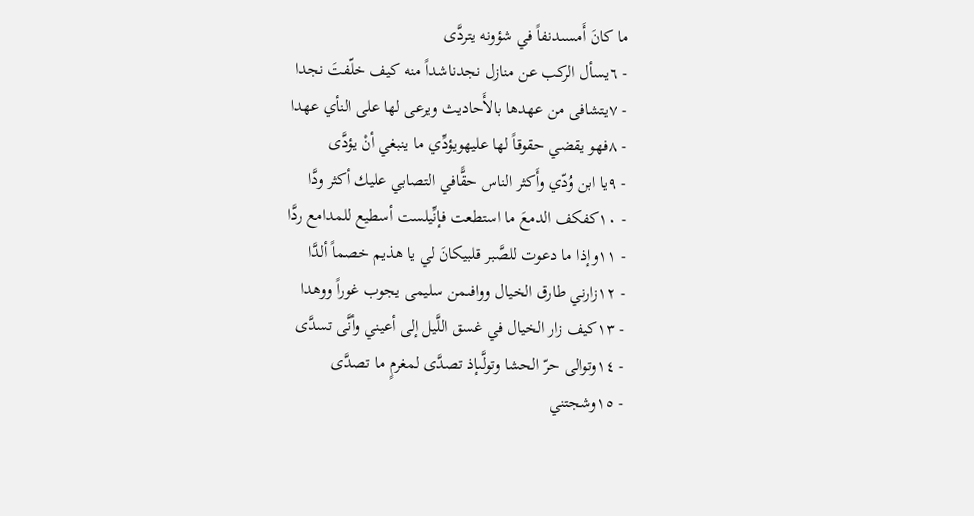ما كانَ أَمسىدنفاً في شؤونه يتردَّى
- ٦يسأل الركب عن منازل نجدناشداً منه كيف خلّفتَ نجدا
- ٧يتشافى من عهدها بالأَحاديث ويرعى لها على النأي عهدا
- ٨فهو يقضي حقوقاً لها عليهويؤدِّي ما ينبغي أنْ يؤدَّى
- ٩يا ابن وُدّي وأَكثر الناس حقًّافي التصابي عليك أكثر ودَّا
- ١٠كفكف الدمعَ ما استطعت فإنِّيلست أسطيع للمدامع ردَّا
- ١١وإذا ما دعوت للصَّبر قلبيكانَ لي يا هذيم خصماً ألدَّا
- ١٢زارني طارق الخيال ووافىمن سليمى يجوب غوراً ووهدا
- ١٣كيف زار الخيال في غسق اللَّيل إلى أعيني وأنَّى تسدَّى
- ١٤وتوالى حرّ الحشا وتولَّىإذ تصدَّى لمغرمٍ ما تصدَّى
- ١٥وشجتني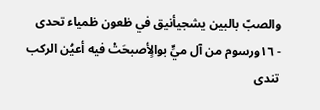والصبّ بالبين يشجيأنيق في ظعون ظمياء تحدى
- ١٦ورسوم من آل ميٍّ بوالٍأصبحَتْ فيه أعيُن الركب تندى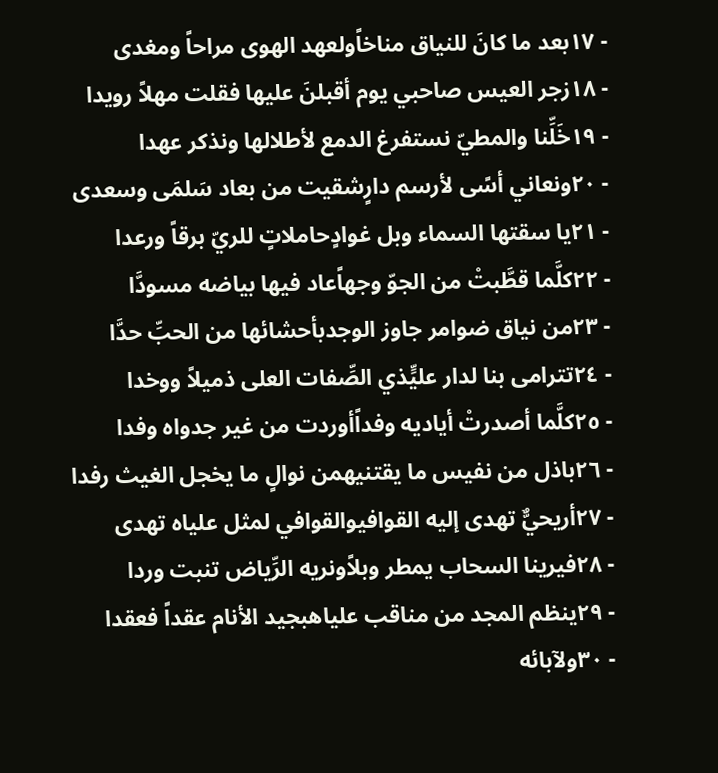- ١٧بعد ما كانَ للنياق مناخاًولعهد الهوى مراحاً ومغدى
- ١٨زجر العيس صاحبي يوم أقبلنَ عليها فقلت مهلاً رويدا
- ١٩خَلِّنا والمطيّ نستفرغ الدمع لأطلالها ونذكر عهدا
- ٢٠ونعاني أسًى لأرسم دارٍشقيت من بعاد سَلمَى وسعدى
- ٢١يا سقتها السماء وبل غوادٍحاملاتٍ للريّ برقاً ورعدا
- ٢٢كلَّما قطَّبتْ من الجوّ وجهاًعاد فيها بياضه مسودَّا
- ٢٣من نياق ضوامر جاوز الوجدبأحشائها من الحبِّ حدَّا
- ٢٤تترامى بنا لدار عليٍّذي الصِّفات العلى ذميلاً ووخدا
- ٢٥كلَّما أصدرتْ أياديه وفداًأوردت من غير جدواه وفدا
- ٢٦باذل من نفيس ما يقتنيهمن نوالٍ ما يخجل الغيث رفدا
- ٢٧أريحيٌّ تهدى إليه القوافيوالقوافي لمثل علياه تهدى
- ٢٨فيرينا السحاب يمطر وبلاًونريه الرِّياض تنبت وردا
- ٢٩ينظم المجد من مناقب علياهبجيد الأنام عقداً فعقدا
- ٣٠ولآبائه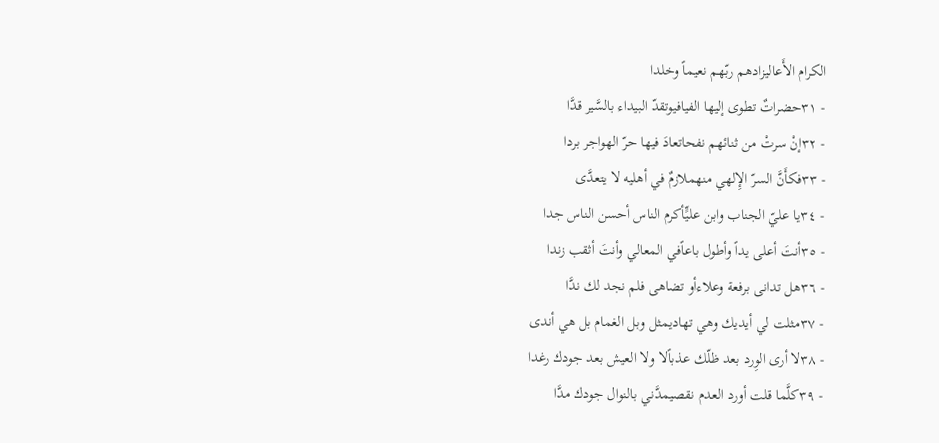الكرام الأَعاليزادهم ربّهم نعيماً وخلدا
- ٣١حضراتٌ تطوى إليها الفيافيوتقدّ البيداء بالسَّير قدَّا
- ٣٢إنْ سرتْ من ثنائهم نفحاتعادَ فيها حرّ الهواجر بردا
- ٣٣فكأَنَّ السرّ الإِلهي منهملازمٌ في أهليه لا يتعدَّى
- ٣٤يا عليّ الجناب وابن عليٍّأكرم الناس أحسن الناس جدا
- ٣٥أنتَ أعلى يداً وأطول باعاًفي المعالي وأنتَ أثقب زندا
- ٣٦هل تدانى برفعة وعلاءأو تضاهى فلم نجد لك ندَّا
- ٣٧مثلت لي أيديك وهي تهاديمثل وبل الغمام بل هي أندى
- ٣٨لا أرى الوِرد بعد ظلّك عذباًلا ولا العيش بعد جودك رغدا
- ٣٩كلَّما قلت أورد العدم نقصيمدَّني بالنوال جودك مدَّا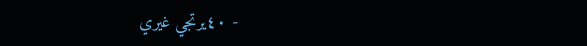- ٤٠يرتجي غيري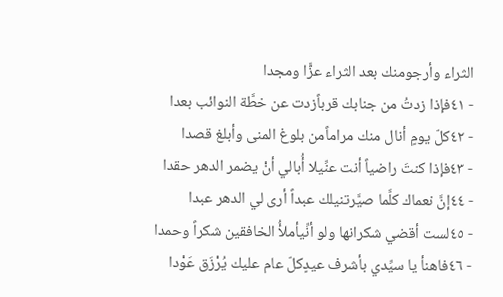الثراء وأرجومنك بعد الثراء عزًّا ومجدا
- ٤١فإذا زدتُ من جنابك قرباًزدت عن خطَّة النوائب بعدا
- ٤٢كلّ يومٍ أنال منك مراماًمن بلوغ المنى وأبلغ قصدا
- ٤٣فإذا كنتَ راضياً أنت عنِّيلا أُبالي أنْ يضمر الدهر حقدا
- ٤٤إنَّ نعماك كلَّما صيَّرتنيلك عبداً أرى لي الدهر عبدا
- ٤٥لست أقضي شكرانها ولو أنِّيأملأُ الخافقين شكراً وحمدا
- ٤٦فاهنأ يا سيِّدي بأشرف عيدٍكلّ عام عليك يُرْزَق عَوْدا